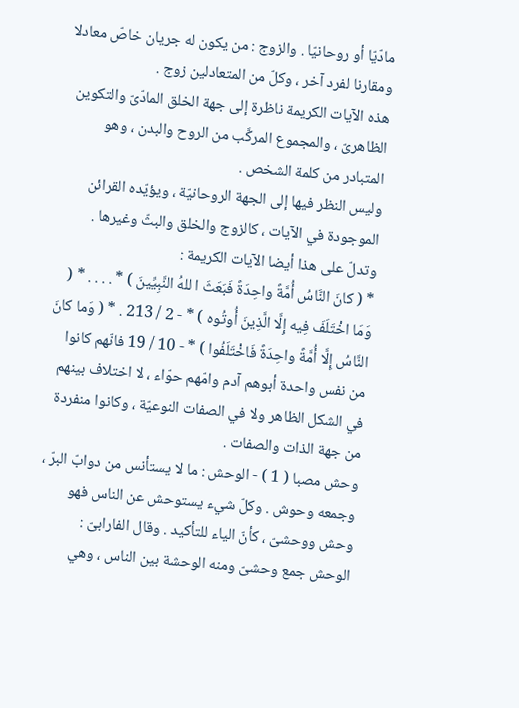مادّيّا أو روحانيّا . والزوج : من يكون له جريان خاصّ معادلا ومقارنا لفرد آخر ، وكلّ من المتعادلين زوج .
هذه الآيات الكريمة ناظرة إلى جهة الخلق المادّىّ والتكوين الظاهرىّ ، والمجموع المركَّب من الروح والبدن ، وهو المتبادر من كلمة الشخص .
وليس النظر فيها إلى الجهة الروحانيّة ، ويؤيّده القرائن الموجودة في الآيات ، كالزوج والخلق والبثّ وغيرها .
وتدلّ على هذا أيضا الآيات الكريمة :
* ( كانَ النَّاسُ أُمَّةً واحِدَةً فَبَعَثَ ا للهُ النَّبِيِّينَ ) * . . . . * ( وَمَا اخْتَلَفَ فِيه إِلَّا الَّذِينَ أُوتُوه ) * - 2 / 213 . * ( وَما كانَ النَّاسُ إِلَّا أُمَّةً واحِدَةً فَاخْتَلَفُوا ) * - 10 / 19 فانّهم كانوا من نفس واحدة أبوهم آدم وامّهم حوّاء ، لا اختلاف بينهم في الشكل الظاهر ولا في الصفات النوعيّة ، وكانوا منفردة من جهة الذات والصفات .
وحش مصبا ( 1 ) - الوحش : ما لا يستأنس من دوابّ البرّ ، وجمعه وحوش . وكلّ شيء يستوحش عن الناس فهو وحش ووحشىّ ، كأنّ الياء للتأكيد . وقال الفارابىّ :
الوحش جمع وحشىّ ومنه الوحشة بين الناس ، وهي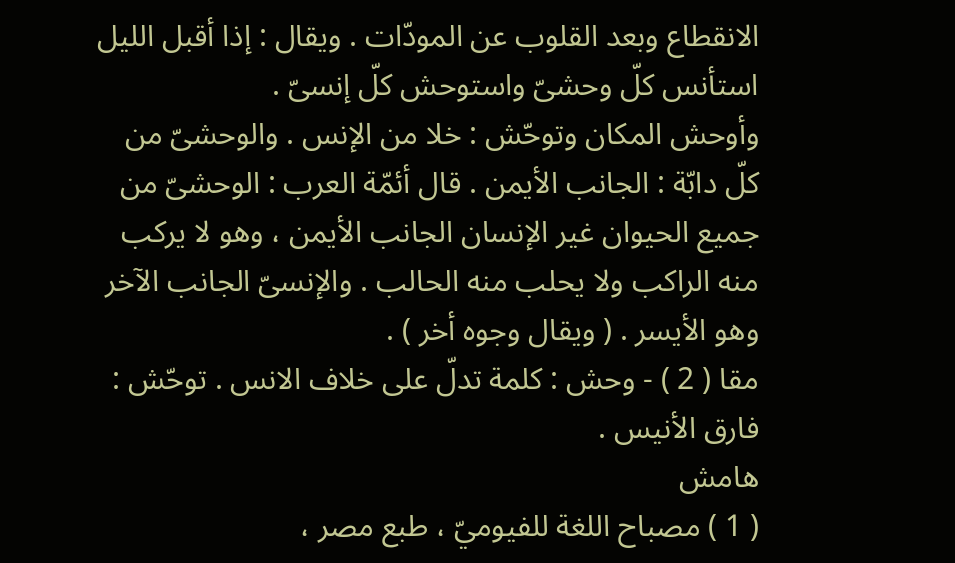الانقطاع وبعد القلوب عن المودّات . ويقال : إذا أقبل الليل استأنس كلّ وحشىّ واستوحش كلّ إنسىّ .
وأوحش المكان وتوحّش : خلا من الإنس . والوحشىّ من كلّ دابّة : الجانب الأيمن . قال أئمّة العرب : الوحشىّ من جميع الحيوان غير الإنسان الجانب الأيمن ، وهو لا يركب منه الراكب ولا يحلب منه الحالب . والإنسىّ الجانب الآخر وهو الأيسر . ( ويقال وجوه أخر ) .
مقا ( 2 ) - وحش : كلمة تدلّ على خلاف الانس . توحّش : فارق الأنيس .
هامش
( 1 ) مصباح اللغة للفيوميّ ، طبع مصر ،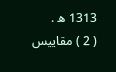1313 ه .
( 2 ) مقاييس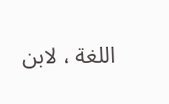اللغة ، لابن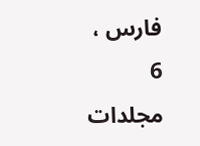فارس ، 6 مجلدات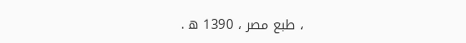، طبع مصر ، 1390 ه .